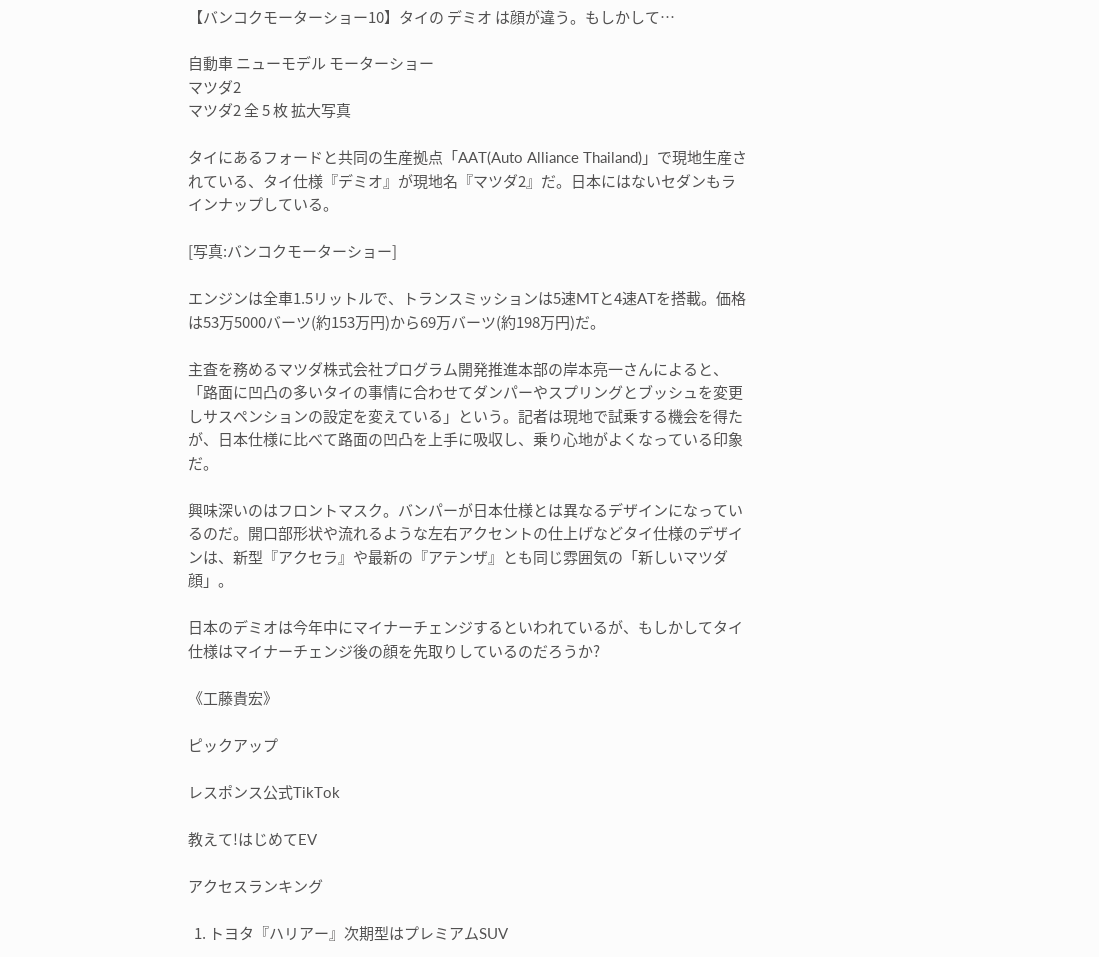【バンコクモーターショー10】タイの デミオ は顔が違う。もしかして…

自動車 ニューモデル モーターショー
マツダ2
マツダ2 全 5 枚 拡大写真

タイにあるフォードと共同の生産拠点「AAT(Auto Alliance Thailand)」で現地生産されている、タイ仕様『デミオ』が現地名『マツダ2』だ。日本にはないセダンもラインナップしている。

[写真:バンコクモーターショー]

エンジンは全車1.5リットルで、トランスミッションは5速MTと4速ATを搭載。価格は53万5000バーツ(約153万円)から69万バーツ(約198万円)だ。

主査を務めるマツダ株式会社プログラム開発推進本部の岸本亮一さんによると、「路面に凹凸の多いタイの事情に合わせてダンパーやスプリングとブッシュを変更しサスペンションの設定を変えている」という。記者は現地で試乗する機会を得たが、日本仕様に比べて路面の凹凸を上手に吸収し、乗り心地がよくなっている印象だ。

興味深いのはフロントマスク。バンパーが日本仕様とは異なるデザインになっているのだ。開口部形状や流れるような左右アクセントの仕上げなどタイ仕様のデザインは、新型『アクセラ』や最新の『アテンザ』とも同じ雰囲気の「新しいマツダ顔」。

日本のデミオは今年中にマイナーチェンジするといわれているが、もしかしてタイ仕様はマイナーチェンジ後の顔を先取りしているのだろうか?

《工藤貴宏》

ピックアップ

レスポンス公式TikTok

教えて!はじめてEV

アクセスランキング

  1. トヨタ『ハリアー』次期型はプレミアムSUV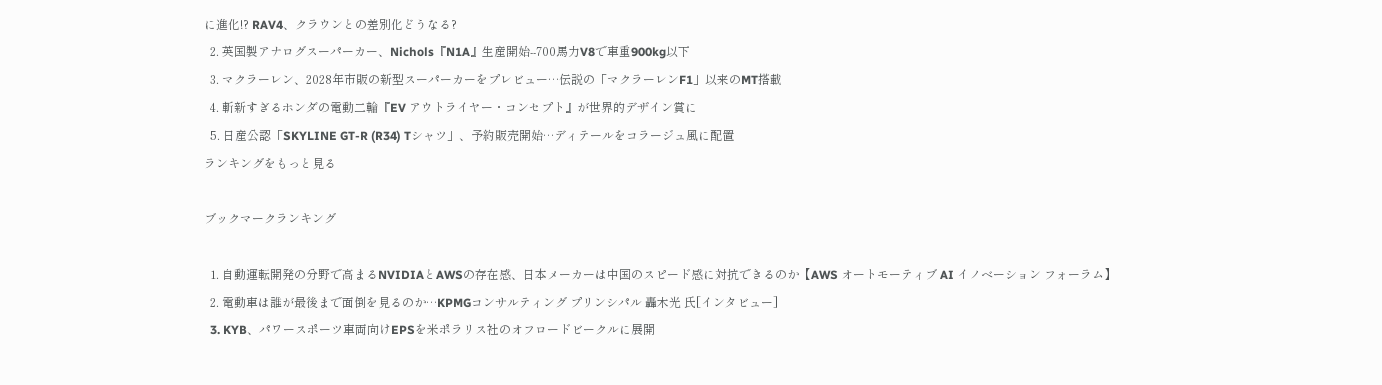に進化!? RAV4、クラウンとの差別化どうなる?
  2. 英国製アナログスーパーカー、Nichols『N1A』生産開始--700馬力V8で車重900kg以下
  3. マクラーレン、2028年市販の新型スーパーカーをプレビュー…伝説の「マクラーレンF1」以来のMT搭載
  4. 斬新すぎるホンダの電動二輪『EV アウトライヤー・コンセプト』が世界的デザイン賞に
  5. 日産公認「SKYLINE GT-R (R34) Tシャツ」、予約販売開始…ディテールをコラージュ風に配置
ランキングをもっと見る

ブックマークランキング

  1. 自動運転開発の分野で高まるNVIDIAとAWSの存在感、日本メーカーは中国のスピード感に対抗できるのか【AWS オートモーティブ AI イノベーション フォーラム】
  2. 電動車は誰が最後まで面倒を見るのか…KPMGコンサルティング プリンシパル 轟木光 氏[インタビュー]
  3. KYB、パワースポーツ車両向けEPSを米ポラリス社のオフロードビークルに展開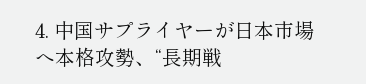4. 中国サプライヤーが日本市場へ本格攻勢、“長期戦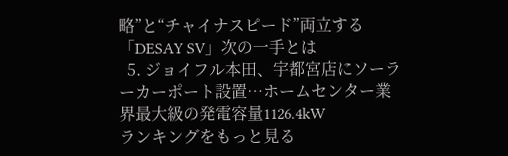略”と“チャイナスピード”両立する「DESAY SV」次の一手とは
  5. ジョイフル本田、宇都宮店にソーラーカーポート設置…ホームセンター業界最大級の発電容量1126.4kW
ランキングをもっと見る